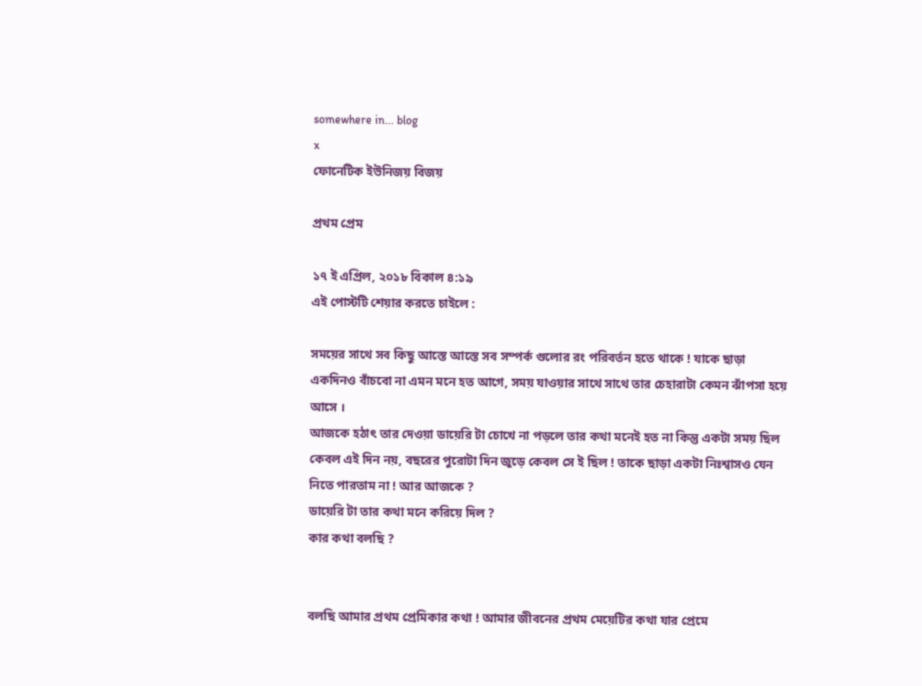somewhere in... blog
x
ফোনেটিক ইউনিজয় বিজয়

প্রথম প্রেম

১৭ ই এপ্রিল, ২০১৮ বিকাল ৪:১৯
এই পোস্টটি শেয়ার করতে চাইলে :

সময়ের সাথে সব কিছু আস্তে আস্তে সব সম্পর্ক গুলোর রং পরিবর্তন হতে থাকে ! যাকে ছাড়া একদিনও বাঁচবো না এমন মনে হত আগে, সময় যাওয়ার সাথে সাথে তার চেহারাটা কেমন ঝাঁপসা হয়ে আসে ।
আজকে হঠাৎ তার দেওয়া ডায়েরি টা চোখে না পড়লে তার কথা মনেই হত না কিন্তু একটা সময় ছিল কেবল এই দিন নয়, বছরের পুরোটা দিন জুড়ে কেবল সে ই ছিল ! তাকে ছাড়া একটা নিঃশ্বাসও যেন নিতে পারতাম না ! আর আজকে ?
ডায়েরি টা তার কথা মনে করিয়ে দিল ?
কার কথা বলছি ?


বলছি আমার প্রথম প্রেমিকার কথা ! আমার জীবনের প্রথম মেয়েটির কথা যার প্রেমে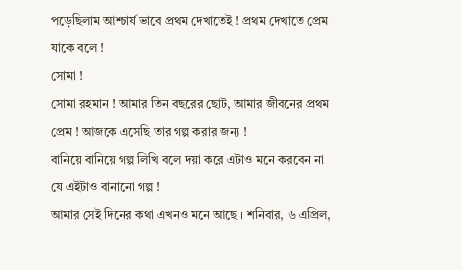পড়েছিলাম আশ্চার্য ভাবে প্রথম দেখাতেই ! প্রথম দেখাতে প্রেম যাকে বলে !
সোমা !
সোমা রহমান ! আমার তিন বছরের ছোট, আমার জীবনের প্রথম প্রেম ! আজকে এসেছি তার গল্প করার জন্য !
বানিয়ে বানিয়ে গল্প লিখি বলে দয়া করে এটাও মনে করবেন না যে এইটাও বানানো গল্প !
আমার সেই দিনের কথা এখনও মনে আছে । শনিবার, ৬ এপ্রিল,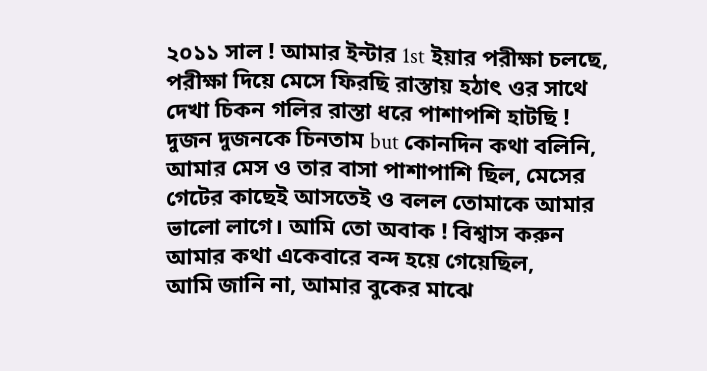২০১১ সাল ! আমার ইন্টার 1st ইয়ার পরীক্ষা চলছে, পরীক্ষা দিয়ে মেসে ফিরছি রাস্তায় হঠাৎ ওর সাথে দেখা চিকন গলির রাস্তা ধরে পাশাপশি হাটছি ! দুজন দুজনকে চিনতাম but কোনদিন কথা বলিনি,
আমার মেস ও তার বাসা পাশাপাশি ছিল, মেসের গেটের কাছেই আসতেই ও বলল তোমাকে আমার ভালো লাগে। আমি তো অবাক ! বিশ্বাস করুন আমার কথা একেবারে বন্দ হয়ে গেয়েছিল,
আমি জানি না, আমার বুকের মাঝে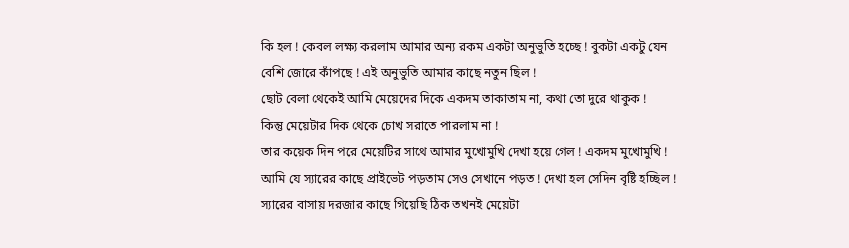কি হল ! কেবল লক্ষ্য করলাম আমার অন্য রকম একটা অনুভুতি হচ্ছে ! বুকটা একটু যেন বেশি জোরে কাঁপছে ! এই অনুভুতি আমার কাছে নতুন ছিল !
ছোট বেলা থেকেই আমি মেয়েদের দিকে একদম তাকাতাম না, কথা তো দুরে থাকুক !
কিন্তু মেয়েটার দিক থেকে চোখ সরাতে পারলাম না !
তার কয়েক দিন পরে মেয়েটির সাথে আমার মুখোমুখি দেখা হয়ে গেল ! একদম মুখোমুখি ! আমি যে স্যারের কাছে প্রাইভেট পড়তাম সেও সেখানে পড়ত ! দেখা হল সেদিন বৃষ্টি হচ্ছিল ! স্যারের বাসায় দরজার কাছে গিয়েছি ঠিক তখনই মেয়েটা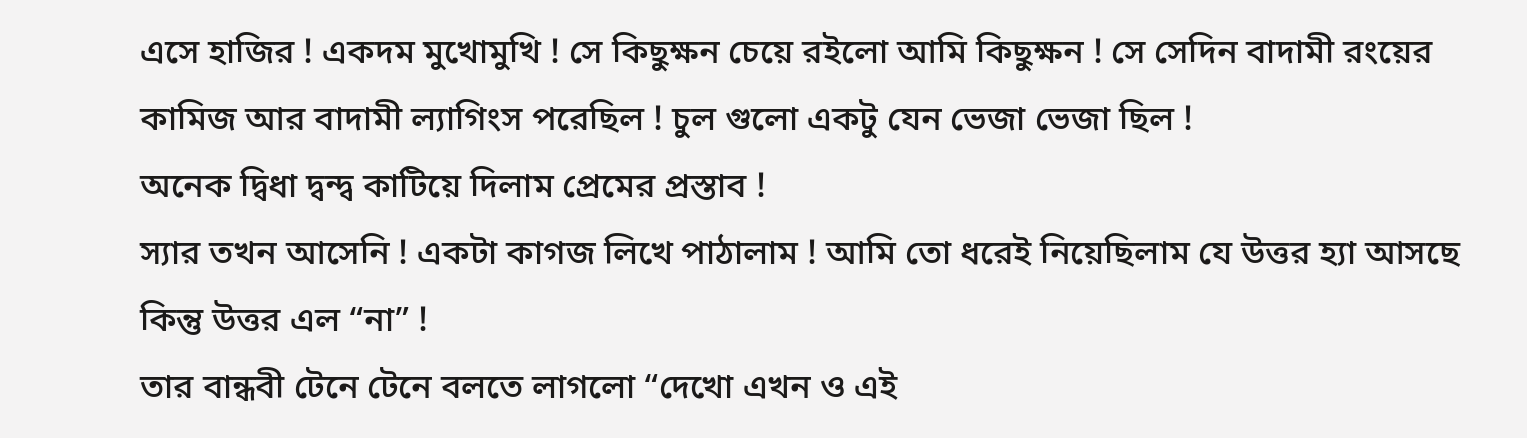এসে হাজির ! একদম মুখোমুখি ! সে কিছুক্ষন চেয়ে রইলো আমি কিছুক্ষন ! সে সেদিন বাদামী রংয়ের কামিজ আর বাদামী ল্যাগিংস পরেছিল ! চুল গুলো একটু যেন ভেজা ভেজা ছিল !
অনেক দ্বিধা দ্বন্দ্ব কাটিয়ে দিলাম প্রেমের প্রস্তাব !
স্যার তখন আসেনি ! একটা কাগজ লিখে পাঠালাম ! আমি তো ধরেই নিয়েছিলাম যে উত্তর হ্যা আসছে কিন্তু উত্তর এল “না” !
তার বান্ধবী টেনে টেনে বলতে লাগলো “দেখো এখন ও এই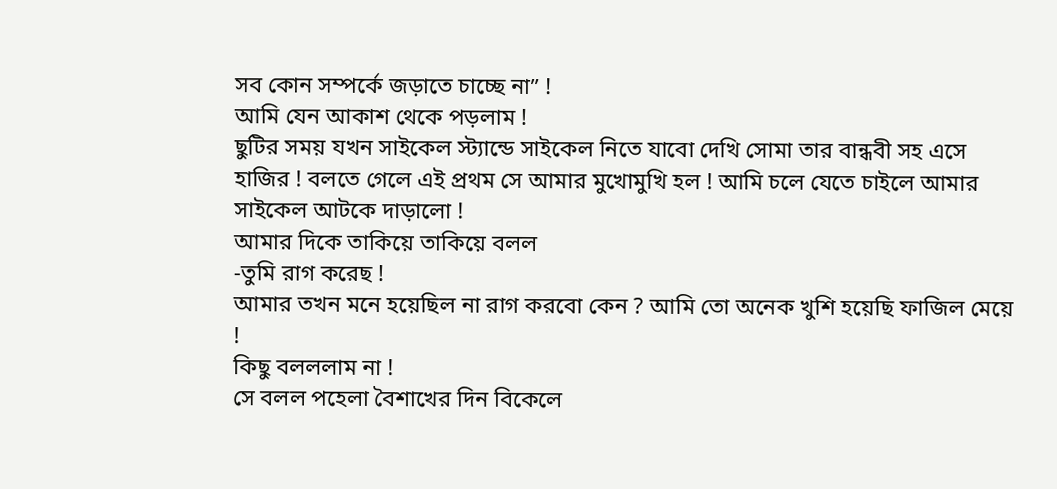সব কোন সম্পর্কে জড়াতে চাচ্ছে না” !
আমি যেন আকাশ থেকে পড়লাম !
ছুটির সময় যখন সাইকেল স্ট্যান্ডে সাইকেল নিতে যাবো দেখি সোমা তার বান্ধবী সহ এসে হাজির ! বলতে গেলে এই প্রথম সে আমার মুখোমুখি হল ! আমি চলে যেতে চাইলে আমার সাইকেল আটকে দাড়ালো !
আমার দিকে তাকিয়ে তাকিয়ে বলল
-তুমি রাগ করেছ !
আমার তখন মনে হয়েছিল না রাগ করবো কেন ? আমি তো অনেক খুশি হয়েছি ফাজিল মেয়ে !
কিছু বলললাম না !
সে বলল পহেলা বৈশাখের দিন বিকেলে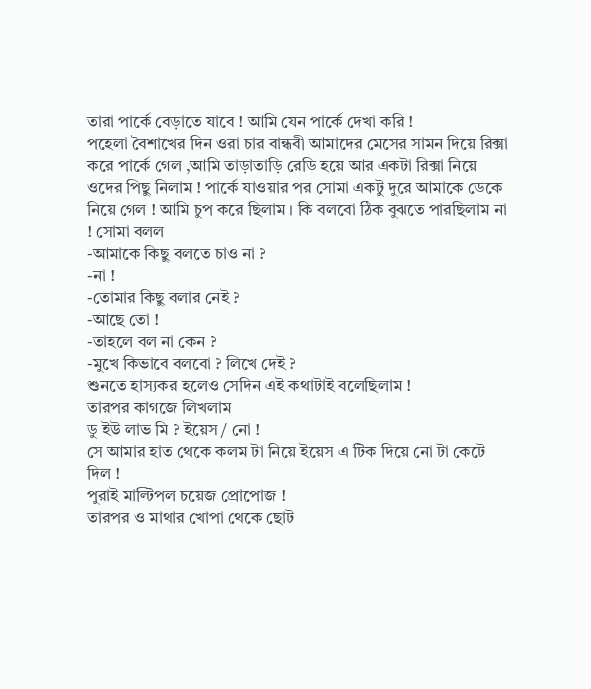তারা পার্কে বেড়াতে যাবে ! আমি যেন পার্কে দেখা করি !
পহেলা বৈশাখের দিন ওরা চার বান্ধবী আমাদের মেসের সামন দিয়ে রিক্সা করে পার্কে গেল ,আমি তাড়াতাড়ি রেডি হয়ে আর একটা রিক্সা নিয়ে ওদের পিছু নিলাম ! পার্কে যাওয়ার পর সোমা একটু দুরে আমাকে ডেকে নিয়ে গেল ! আমি চুপ করে ছিলাম । কি বলবো ঠিক বুঝতে পারছিলাম না ! সোমা বলল
-আমাকে কিছু বলতে চাও না ?
-না !
-তোমার কিছু বলার নেই ?
-আছে তো !
-তাহলে বল না কেন ?
-মুখে কিভাবে বলবো ? লিখে দেই ?
শুনতে হাস্যকর হলেও সেদিন এই কথাটাই বলেছিলাম !
তারপর কাগজে লিখলাম
ডু ইউ লাভ মি ? ইয়েস / নো !
সে আমার হাত থেকে কলম টা নিয়ে ইয়েস এ টিক দিয়ে নো টা কেটে দিল !
পুরাই মাল্টিপল চয়েজ প্রোপোজ !
তারপর ও মাথার খোপা থেকে ছোট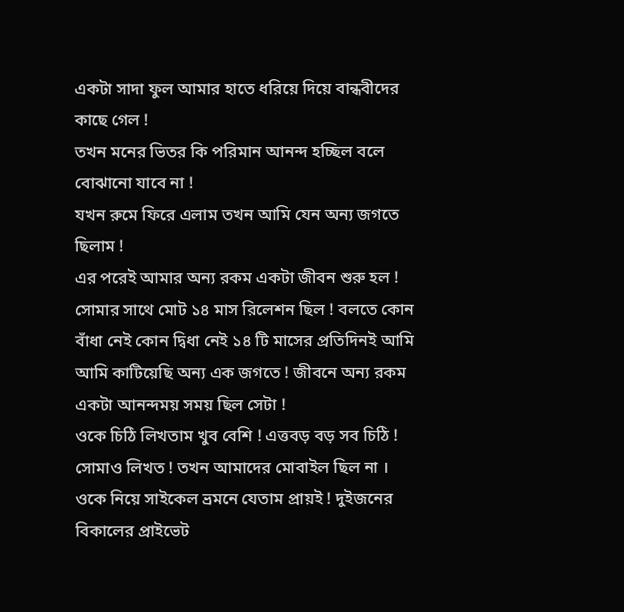একটা সাদা ফুল আমার হাতে ধরিয়ে দিয়ে বান্ধবীদের কাছে গেল !
তখন মনের ভিতর কি পরিমান আনন্দ হচ্ছিল বলে বোঝানো যাবে না !
যখন রুমে ফিরে এলাম তখন আমি যেন অন্য জগতে ছিলাম !
এর পরেই আমার অন্য রকম একটা জীবন শুরু হল ! সোমার সাথে মোট ১৪ মাস রিলেশন ছিল ! বলতে কোন বাঁধা নেই কোন দ্বিধা নেই ১৪ টি মাসের প্রতিদিনই আমি আমি কাটিয়েছি অন্য এক জগতে ! জীবনে অন্য রকম একটা আনন্দময় সময় ছিল সেটা !
ওকে চিঠি লিখতাম খুব বেশি ! এত্তবড় বড় সব চিঠি ! সোমাও লিখত ! তখন আমাদের মোবাইল ছিল না ।
ওকে নিয়ে সাইকেল ভ্রমনে যেতাম প্রায়ই ! দুইজনের বিকালের প্রাইভেট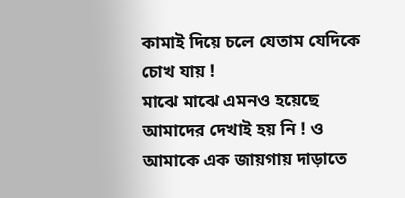কামাই দিয়ে চলে যেতাম যেদিকে চোখ যায় !
মাঝে মাঝে এমনও হয়েছে আমাদের দেখাই হয় নি ! ও আমাকে এক জায়গায় দাড়াতে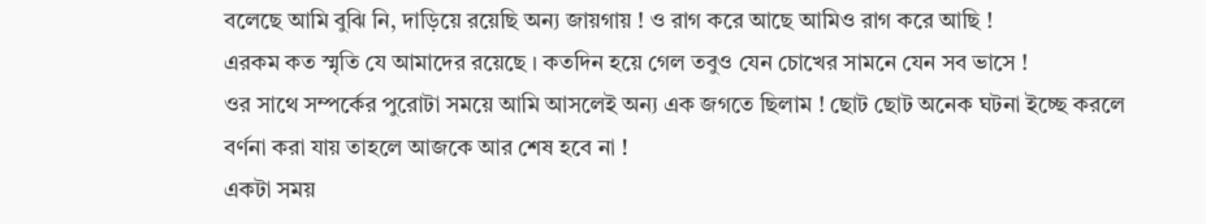বলেছে আমি বুঝি নি, দাড়িয়ে রয়েছি অন্য জায়গায় ! ও রাগ করে আছে আমিও রাগ করে আছি !
এরকম কত স্মৃতি যে আমাদের রয়েছে । কতদিন হয়ে গেল তবুও যেন চোখের সামনে যেন সব ভাসে !
ওর সাথে সম্পর্কের পুরোটা সময়ে আমি আসলেই অন্য এক জগতে ছিলাম ! ছোট ছোট অনেক ঘটনা ইচ্ছে করলে বর্ণনা করা যায় তাহলে আজকে আর শেষ হবে না !
একটা সময়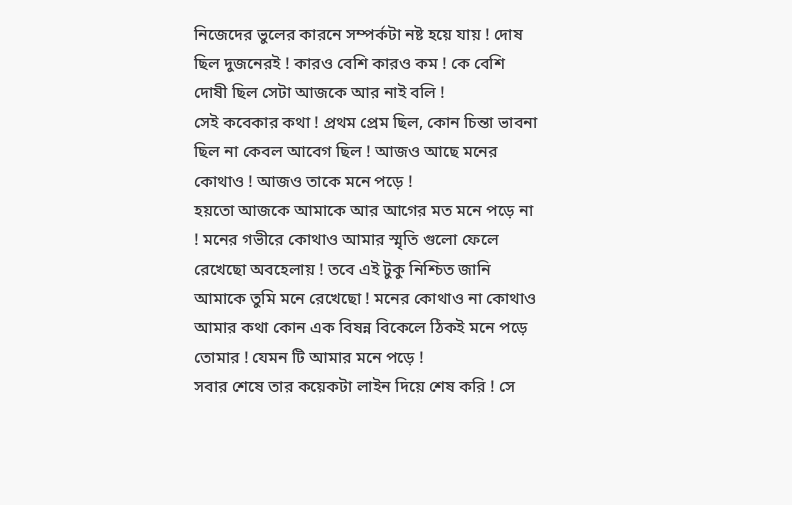নিজেদের ভুলের কারনে সম্পর্কটা নষ্ট হয়ে যায় ! দোষ ছিল দুজনেরই ! কারও বেশি কারও কম ! কে বেশি দোষী ছিল সেটা আজকে আর নাই বলি !
সেই কবেকার কথা ! প্রথম প্রেম ছিল, কোন চিন্তা ভাবনা ছিল না কেবল আবেগ ছিল ! আজও আছে মনের কোথাও ! আজও তাকে মনে পড়ে !
হয়তো আজকে আমাকে আর আগের মত মনে পড়ে না ! মনের গভীরে কোথাও আমার স্মৃতি গুলো ফেলে রেখেছো অবহেলায় ! তবে এই টুকু নিশ্চিত জানি আমাকে তুমি মনে রেখেছো ! মনের কোথাও না কোথাও আমার কথা কোন এক বিষন্ন বিকেলে ঠিকই মনে পড়ে তোমার ! যেমন টি আমার মনে পড়ে !
সবার শেষে তার কয়েকটা লাইন দিয়ে শেষ করি ! সে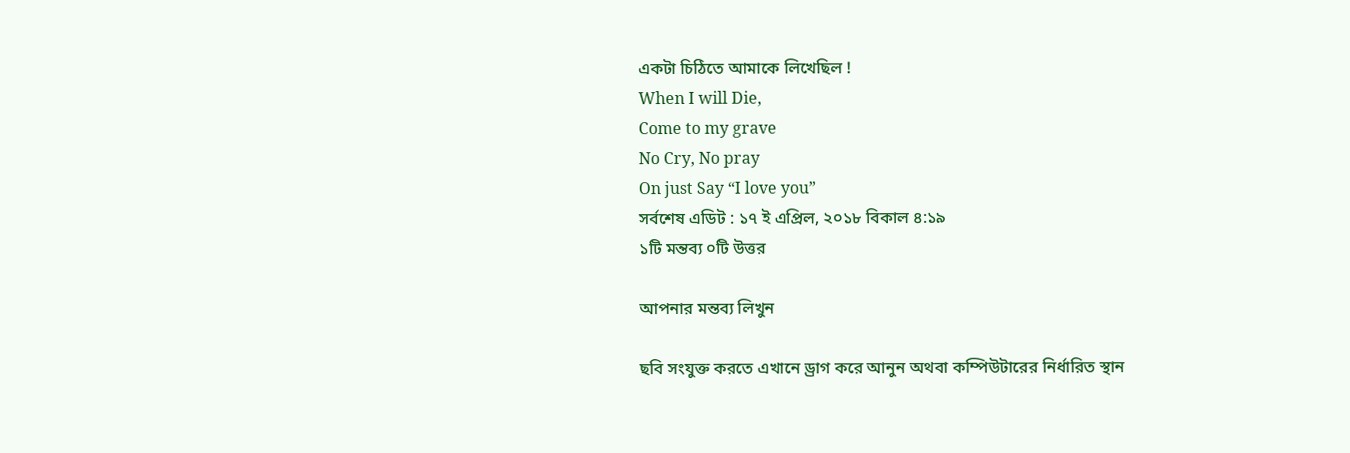একটা চিঠিতে আমাকে লিখেছিল !
When I will Die,
Come to my grave
No Cry, No pray
On just Say “I love you”
সর্বশেষ এডিট : ১৭ ই এপ্রিল, ২০১৮ বিকাল ৪:১৯
১টি মন্তব্য ০টি উত্তর

আপনার মন্তব্য লিখুন

ছবি সংযুক্ত করতে এখানে ড্রাগ করে আনুন অথবা কম্পিউটারের নির্ধারিত স্থান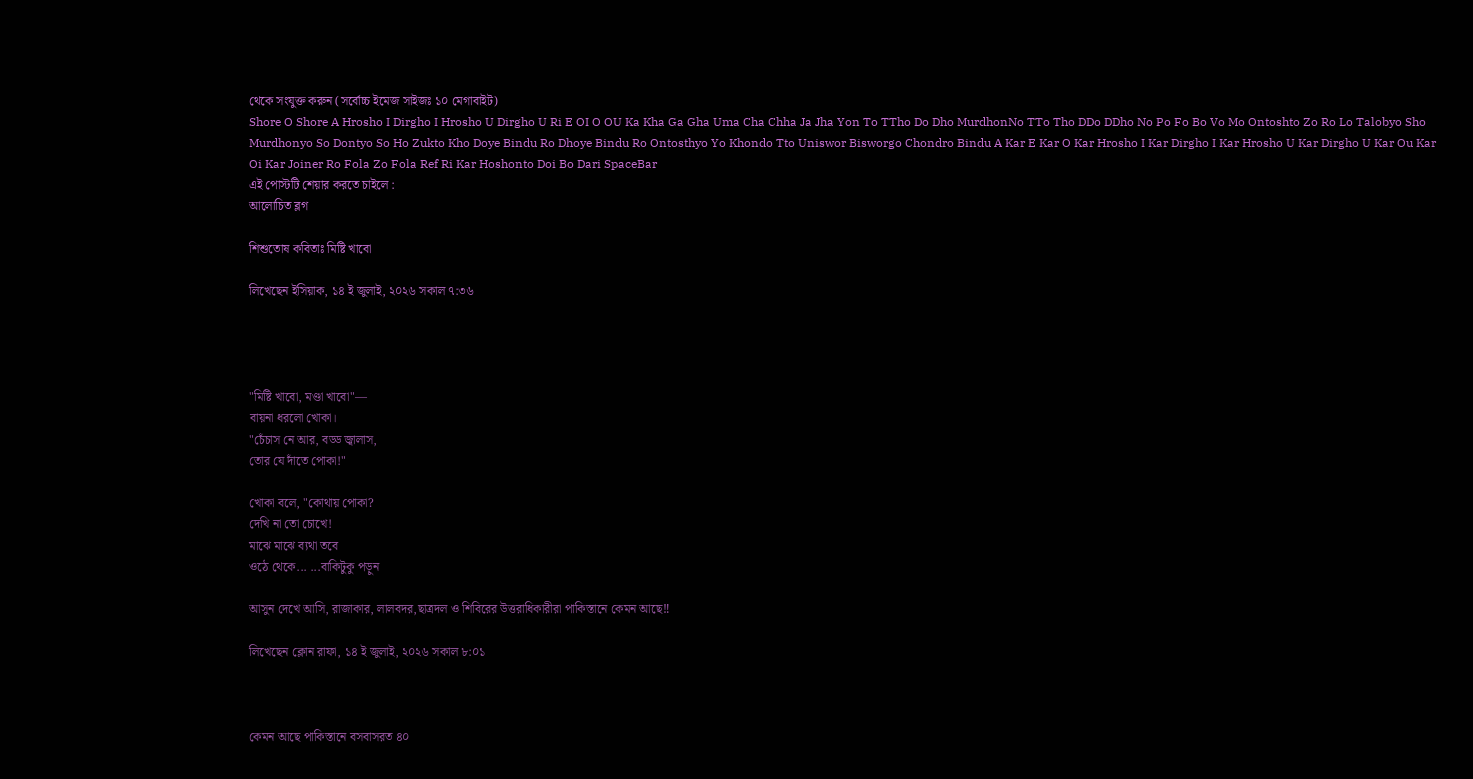থেকে সংযুক্ত করুন (সর্বোচ্চ ইমেজ সাইজঃ ১০ মেগাবাইট)
Shore O Shore A Hrosho I Dirgho I Hrosho U Dirgho U Ri E OI O OU Ka Kha Ga Gha Uma Cha Chha Ja Jha Yon To TTho Do Dho MurdhonNo TTo Tho DDo DDho No Po Fo Bo Vo Mo Ontoshto Zo Ro Lo Talobyo Sho Murdhonyo So Dontyo So Ho Zukto Kho Doye Bindu Ro Dhoye Bindu Ro Ontosthyo Yo Khondo Tto Uniswor Bisworgo Chondro Bindu A Kar E Kar O Kar Hrosho I Kar Dirgho I Kar Hrosho U Kar Dirgho U Kar Ou Kar Oi Kar Joiner Ro Fola Zo Fola Ref Ri Kar Hoshonto Doi Bo Dari SpaceBar
এই পোস্টটি শেয়ার করতে চাইলে :
আলোচিত ব্লগ

শিশুতোষ কবিতাঃ মিষ্টি খাবো

লিখেছেন ইসিয়াক, ১৪ ই জুলাই, ২০২৬ সকাল ৭:৩৬




"মিষ্টি খাবো, মণ্ডা খাবো"—
বায়না ধরলো খোকা।
"চেঁচাস নে আর, বড্ড জ্বালাস,
তোর যে দাঁতে পোকা!"

খোকা বলে, "কোথায় পোকা?
দেখি না তো চোখে!
মাঝে মাঝে ব্যথা তবে
ওঠে থেকে... ...বাকিটুকু পড়ুন

আসুন দেখে আসি, রাজাকার, লালবদর,ছাত্রদল ও শিবিরের উত্তরাধিকারীরা পাকিস্তানে কেমন আছে‼

লিখেছেন ক্লোন রাফা, ১৪ ই জুলাই, ২০২৬ সকাল ৮:০১



কেমন আছে পাকিস্তানে বসবাসরত ৪০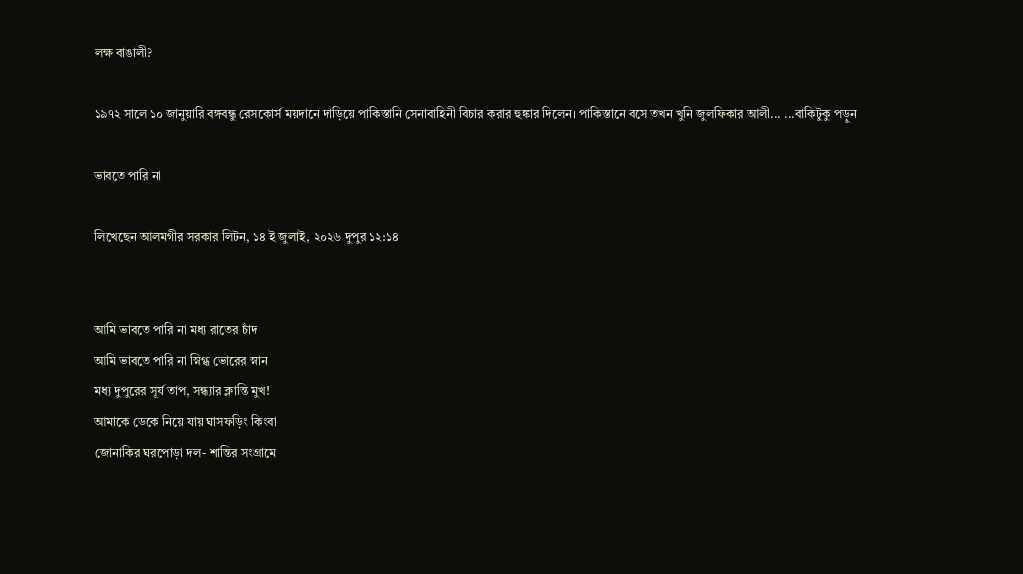লক্ষ বাঙালী?

১৯৭২ সালে ১০ জানুয়ারি বঙ্গবন্ধু রেসকোর্স ময়দানে দাড়িয়ে পাকিস্তানি সেনাবাহিনী বিচার করার হুঙ্কার দিলেন। পাকিস্তানে বসে তখন খুনি জুলফিকার আলী... ...বাকিটুকু পড়ুন

ভাবতে পারি না

লিখেছেন আলমগীর সরকার লিটন, ১৪ ই জুলাই, ২০২৬ দুপুর ১২:১৪


আমি ভাবতে পারি না মধ্য রাতের চাঁদ
আমি ভাবতে পারি না স্নিগ্ধ ভোরের স্নান
মধ্য দুপুরের সূর্য তাপ, সন্ধ্যার ক্লান্তি মুখ!
আমাকে ডেকে নিয়ে যায় ঘাসফড়িং কিংবা
জোনাকির ঘরপোড়া দল- শান্তির সংগ্রামে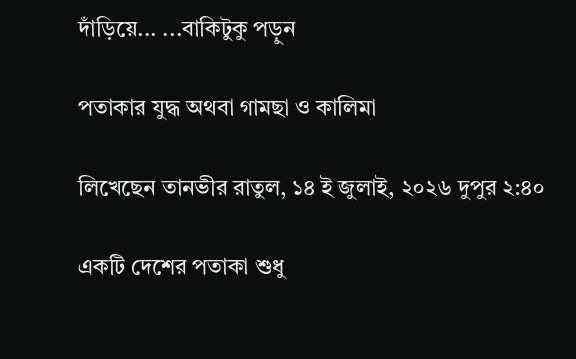দাঁড়িয়ে... ...বাকিটুকু পড়ুন

পতাকার যুদ্ধ অথবা গামছা ও কালিমা

লিখেছেন তানভীর রাতুল, ১৪ ই জুলাই, ২০২৬ দুপুর ২:৪০

একটি দেশের পতাকা শুধু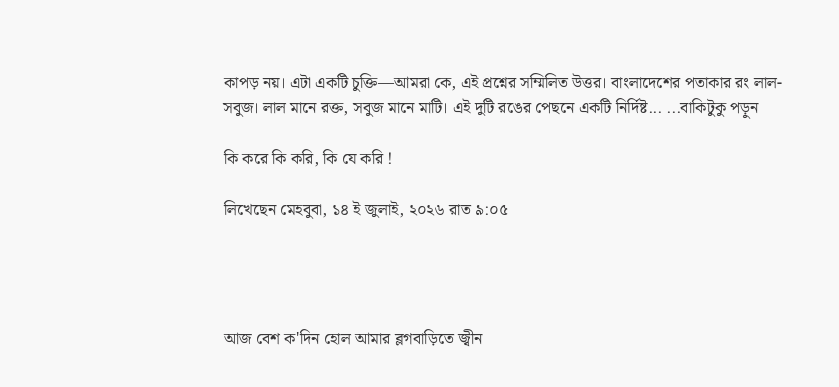কাপড় নয়। এটা একটি চুক্তি—আমরা কে, এই প্রশ্নের সম্মিলিত উত্তর। বাংলাদেশের পতাকার রং লাল-সবুজ। লাল মানে রক্ত, সবুজ মানে মাটি। এই দুটি রঙের পেছনে একটি নির্দিষ্ট... ...বাকিটুকু পড়ুন

কি করে কি করি, কি যে করি !

লিখেছেন মেহবুবা, ১৪ ই জুলাই, ২০২৬ রাত ৯:০৫




আজ বেশ ক'দিন হোল আমার ব্লগবাড়িতে জ্বীন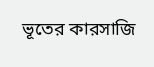ভূতের কারসাজি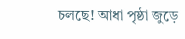চলছে! আধা পৃষ্ঠা জুড়ে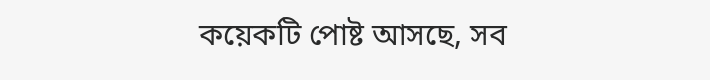কয়েকটি পোষ্ট আসছে, সব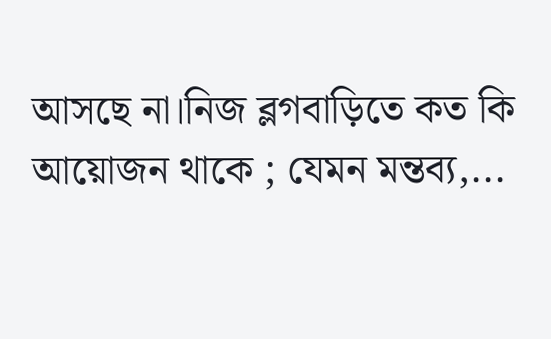আসছে না।নিজ ব্লগবাড়িতে কত কি আয়োজন থাকে ; যেমন মন্তব্য,...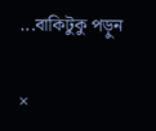...বাকিটুকু পড়ুন

×